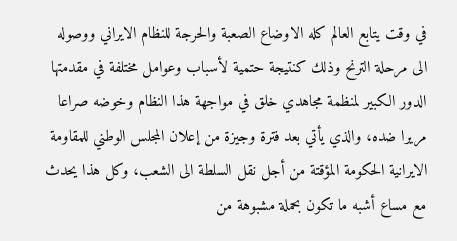في وقت يتابع العالم کله الاوضاع الصعبة والحرجة للنظام الايراني ووصوله الى مرحلة الترنح وذلك کنتيجة حتمية لأسباب وعوامل مختلفة في مقدمتها الدور الکبير لمنظمة مجاهدي خلق في مواجهة هذا النظام وخوضه صراعا مريرا ضده، والذي يأتي بعد فترة وجيزة من إعلان المجلس الوطني للمقاومة الايرانية الحکومة المؤقتة من أجل نقل السلطة الى الشعب، وکل هذا يحدث مع مساع أشبه ما تکون بحملة مشبوهة من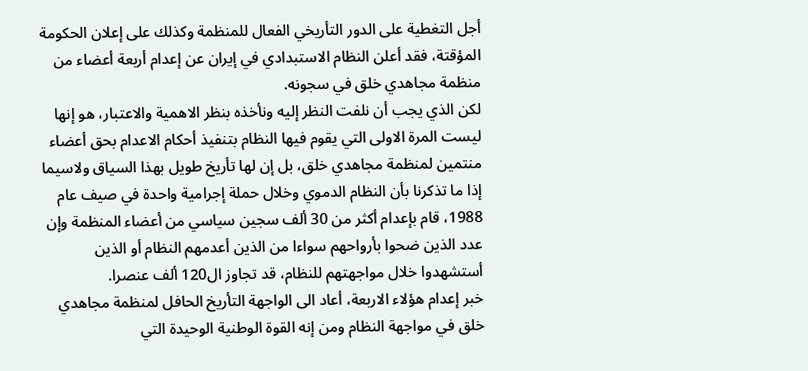أجل التغطية على الدور التأريخي الفعال للمنظمة وکذلك على إعلان الحکومة المؤقتة، فقد أعلن النظام الاستبدادي في إيران عن إعدام أربعة أعضاء من منظمة مجاهدي خلق في سجونه.
لکن الذي يجب أن نلفت النظر إليه ونأخذه بنظر الاهمية والاعتبار، هو إنها ليست المرة الاولى التي يقوم فيها النظام بتنفيذ أحکام الاعدام بحق أعضاء منتمين لمنظمة مجاهدي خلق، بل إن لها تأريخ طويل بهذا السياق ولاسيما إذا ما تذکرنا بأن النظام الدموي وخلال حملة إجرامية واحدة في صيف عام 1988، قام بإعدام أکثر من 30 ألف سجين سياسي من أعضاء المنظمة وإن عدد الذين ضحوا بأرواحهم سواءا من الذين أعدمهم النظام أو الذين أستشهدوا خلال مواجهتهم للنظام، قد تجاوز ال120 ألف عنصرا.
خبر إعدام هؤلاء الاربعة، أعاد الى الواجهة التأريخ الحافل لمنظمة مجاهدي خلق في مواجهة النظام ومن إنه القوة الوطنية الوحيدة التي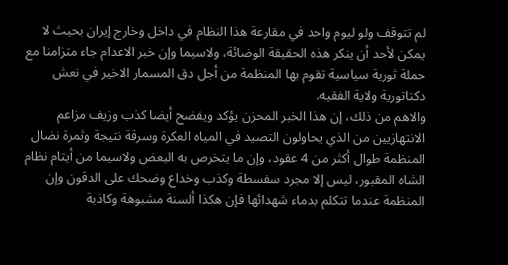لم تتوقف ولو ليوم واحد في مقارعة هذا النظام في داخل وخارج إيران بحيث لا يمکن لأحد أن ينکر هذه الحقيقة الوضائة، ولاسيما وإن خبر الاعدام جاء متزامنا مع حملة ثورية سياسية تقوم بها المنظمة من أجل دق المسمار الاخير في نعش دکتاتورية ولاية الفقيه.
والاهم من ذلك، إن هذا الخبر المحزن يؤکد ويفضح أيضا کذب وزيف مزاعم الانتهازيين من الذي يحاولون التصيد في المياه العکرة وسرقة نتيجة وثمرة نضال المنظمة طوال أکثر من 4 عقود، وإن ما يتخرص به البعض ولاسيما من أيتام نظام الشاه المقبور، ليس إلا مجرد سفسطة وکذب وخداع وضحك على الدقون وإن المنظمة عندما تتکلم بدماء شهدائها فإن هکذا ألسنة مشبوهة وکاذبة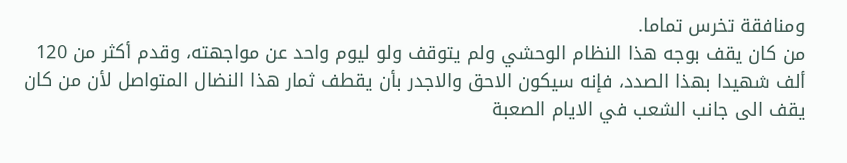ومنافقة تخرس تماما.
من کان يقف بوجه هذا النظام الوحشي ولم يتوقف ولو ليوم واحد عن مواجهته، وقدم أکثر من 120 ألف شهيدا بهذا الصدد، فإنه سيکون الاحق والاجدر بأن يقطف ثمار هذا النضال المتواصل لأن من کان يقف الى جانب الشعب في الايام الصعبة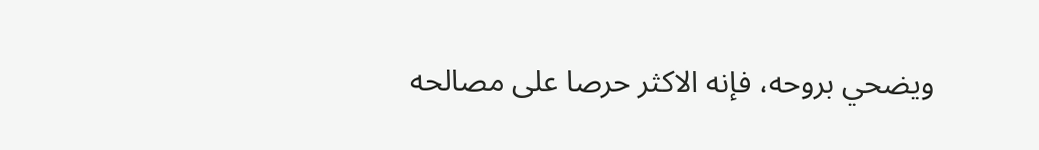ويضحي بروحه، فإنه الاکثر حرصا على مصالحه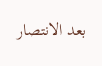بعد الانتصار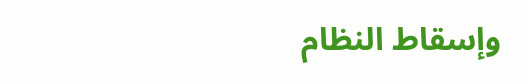وإسقاط النظام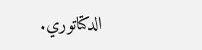الدکتاتوري.